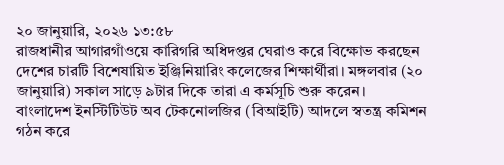২০ জানুয়ারি, ২০২৬ ১৩:৫৮
রাজধানীর আগারগাঁওয়ে কারিগরি অধিদপ্তর ঘেরাও করে বিক্ষোভ করছেন দেশের চারটি বিশেষায়িত ইঞ্জিনিয়ারিং কলেজের শিক্ষার্থীরা। মঙ্গলবার (২০ জানুয়ারি) সকাল সাড়ে ৯টার দিকে তারা এ কর্মসূচি শুরু করেন।
বাংলাদেশ ইনস্টিটিউট অব টেকনোলজির (বিআইটি) আদলে স্বতন্ত্র কমিশন গঠন করে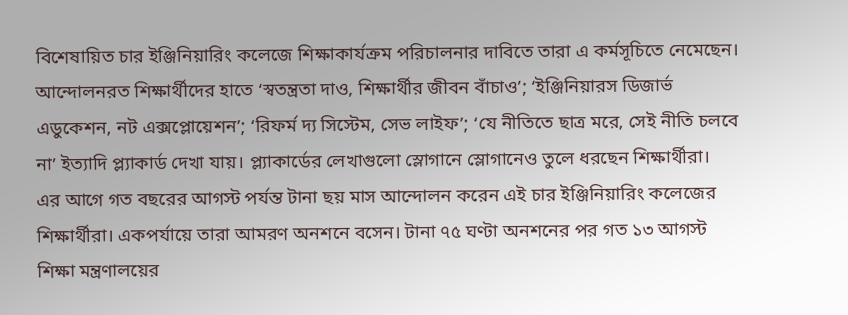বিশেষায়িত চার ইঞ্জিনিয়ারিং কলেজে শিক্ষাকার্যক্রম পরিচালনার দাবিতে তারা এ কর্মসূচিতে নেমেছেন।
আন্দোলনরত শিক্ষার্থীদের হাতে ‘স্বতন্ত্রতা দাও, শিক্ষার্থীর জীবন বাঁচাও’; ‘ইঞ্জিনিয়ারস ডিজার্ভ এডুকেশন, নট এক্সপ্লোয়েশন’; ‘রিফর্ম দ্য সিস্টেম, সেভ লাইফ’; ‘যে নীতিতে ছাত্র মরে, সেই নীতি চলবে না’ ইত্যাদি প্ল্যাকার্ড দেখা যায়। প্ল্যাকার্ডের লেখাগুলো স্লোগানে স্লোগানেও তুলে ধরছেন শিক্ষার্থীরা।
এর আগে গত বছরের আগস্ট পর্যন্ত টানা ছয় মাস আন্দোলন করেন এই চার ইঞ্জিনিয়ারিং কলেজের শিক্ষার্থীরা। একপর্যায়ে তারা আমরণ অনশনে বসেন। টানা ৭৫ ঘণ্টা অনশনের পর গত ১৩ আগস্ট শিক্ষা মন্ত্রণালয়ের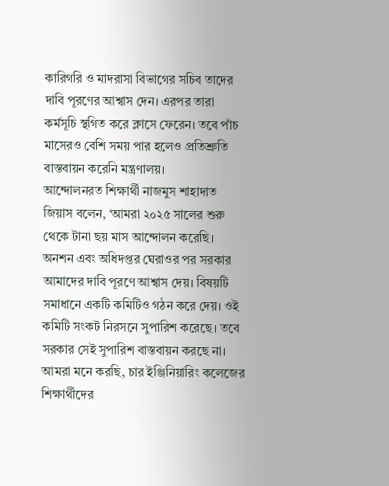কারিগরি ও মাদরাসা বিভাগের সচিব তাদের দাবি পূরণের আশ্বাস দেন। এরপর তারা কর্মসূচি স্থগিত করে ক্লাসে ফেরেন। তবে পাঁচ মাসেরও বেশি সময় পার হলেও প্রতিশ্রুতি বাস্তবায়ন করেনি মন্ত্রণালয়।
আন্দোলনরত শিক্ষার্থী নাজমুস শাহাদাত জিয়াস বলেন, ‘আমরা ২০২৫ সালের শুরু থেকে টানা ছয় মাস আন্দোলন করেছি। অনশন এবং অধিদপ্তর ঘেরাওর পর সরকার আমাদের দাবি পূরণে আশ্বাস দেয়। বিষয়টি সমাধানে একটি কমিটিও গঠন করে দেয়। ওই কমিটি সংকট নিরসনে সুপারিশ করেছে। তবে সরকার সেই সুপারিশ বাস্তবায়ন করছে না। আমরা মনে করছি, চার ইঞ্জিনিয়ারিং কলেজের শিক্ষার্থীদের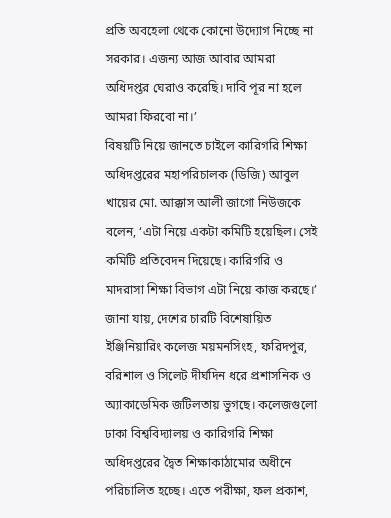প্রতি অবহেলা থেকে কোনো উদ্যোগ নিচ্ছে না সরকার। এজন্য আজ আবার আমরা অধিদপ্তর ঘেরাও করেছি। দাবি পূর না হলে আমরা ফিরবো না।’
বিষয়টি নিয়ে জানতে চাইলে কারিগরি শিক্ষা অধিদপ্তরের মহাপরিচালক (ডিজি) আবুল খায়ের মো. আক্কাস আলী জাগো নিউজকে বলেন, ‘এটা নিয়ে একটা কমিটি হয়েছিল। সেই কমিটি প্রতিবেদন দিয়েছে। কারিগরি ও মাদরাসা শিক্ষা বিভাগ এটা নিয়ে কাজ করছে।’
জানা যায়, দেশের চারটি বিশেষায়িত ইঞ্জিনিয়ারিং কলেজ ময়মনসিংহ, ফরিদপুর, বরিশাল ও সিলেট দীর্ঘদিন ধরে প্রশাসনিক ও অ্যাকাডেমিক জটিলতায় ভুগছে। কলেজগুলো ঢাকা বিশ্ববিদ্যালয় ও কারিগরি শিক্ষা অধিদপ্তরের দ্বৈত শিক্ষাকাঠামোর অধীনে পরিচালিত হচ্ছে। এতে পরীক্ষা, ফল প্রকাশ,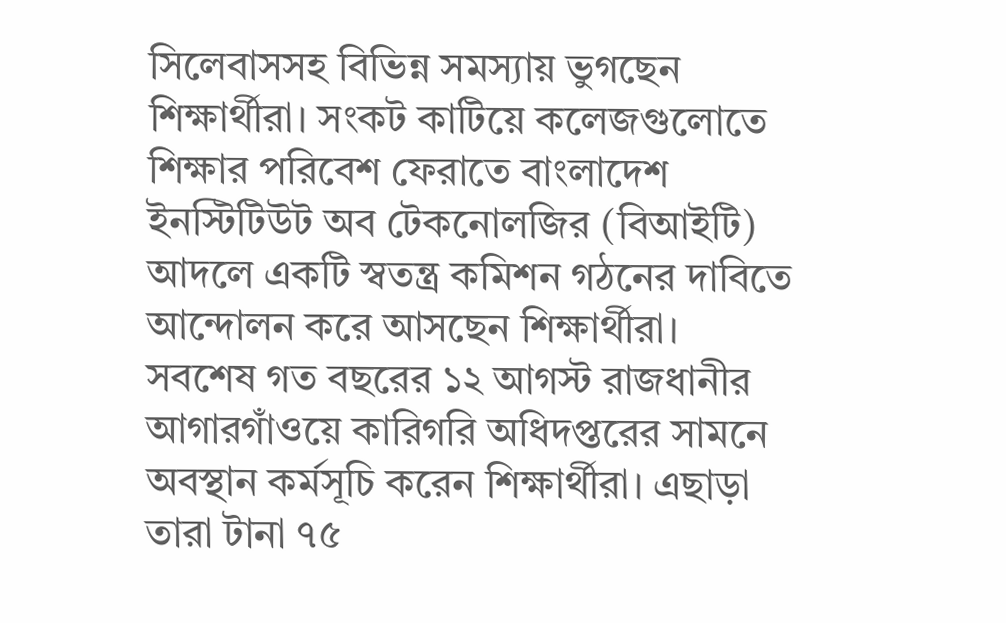সিলেবাসসহ বিভিন্ন সমস্যায় ভুগছেন শিক্ষার্থীরা। সংকট কাটিয়ে কলেজগুলোতে শিক্ষার পরিবেশ ফেরাতে বাংলাদেশ ইনস্টিটিউট অব টেকনোলজির (বিআইটি) আদলে একটি স্বতন্ত্র কমিশন গঠনের দাবিতে আন্দোলন করে আসছেন শিক্ষার্থীরা।
সবশেষ গত বছরের ১২ আগস্ট রাজধানীর আগারগাঁওয়ে কারিগরি অধিদপ্তরের সামনে অবস্থান কর্মসূচি করেন শিক্ষার্থীরা। এছাড়া তারা টানা ৭৫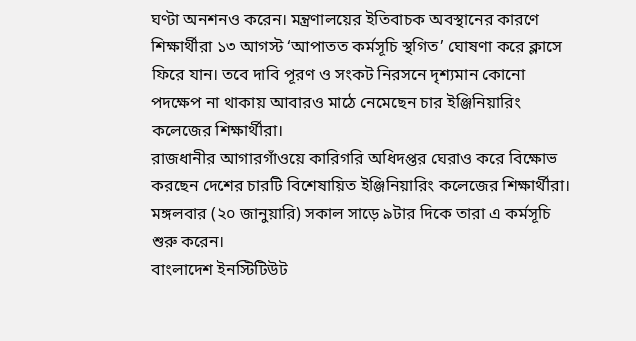ঘণ্টা অনশনও করেন। মন্ত্রণালয়ের ইতিবাচক অবস্থানের কারণে শিক্ষার্থীরা ১৩ আগস্ট ‘আপাতত কর্মসূচি স্থগিত’ ঘোষণা করে ক্লাসে ফিরে যান। তবে দাবি পূরণ ও সংকট নিরসনে দৃশ্যমান কোনো পদক্ষেপ না থাকায় আবারও মাঠে নেমেছেন চার ইঞ্জিনিয়ারিং কলেজের শিক্ষার্থীরা।
রাজধানীর আগারগাঁওয়ে কারিগরি অধিদপ্তর ঘেরাও করে বিক্ষোভ করছেন দেশের চারটি বিশেষায়িত ইঞ্জিনিয়ারিং কলেজের শিক্ষার্থীরা। মঙ্গলবার (২০ জানুয়ারি) সকাল সাড়ে ৯টার দিকে তারা এ কর্মসূচি শুরু করেন।
বাংলাদেশ ইনস্টিটিউট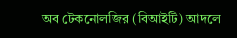অব টেকনোলজির (বিআইটি) আদলে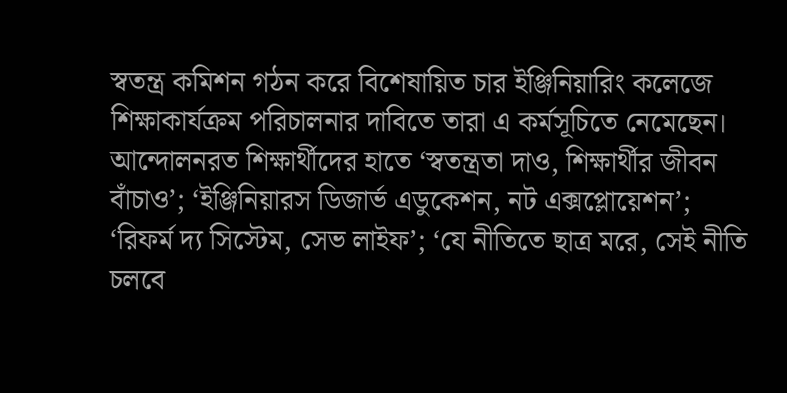স্বতন্ত্র কমিশন গঠন করে বিশেষায়িত চার ইঞ্জিনিয়ারিং কলেজে শিক্ষাকার্যক্রম পরিচালনার দাবিতে তারা এ কর্মসূচিতে নেমেছেন।
আন্দোলনরত শিক্ষার্থীদের হাতে ‘স্বতন্ত্রতা দাও, শিক্ষার্থীর জীবন বাঁচাও’; ‘ইঞ্জিনিয়ারস ডিজার্ভ এডুকেশন, নট এক্সপ্লোয়েশন’; ‘রিফর্ম দ্য সিস্টেম, সেভ লাইফ’; ‘যে নীতিতে ছাত্র মরে, সেই নীতি চলবে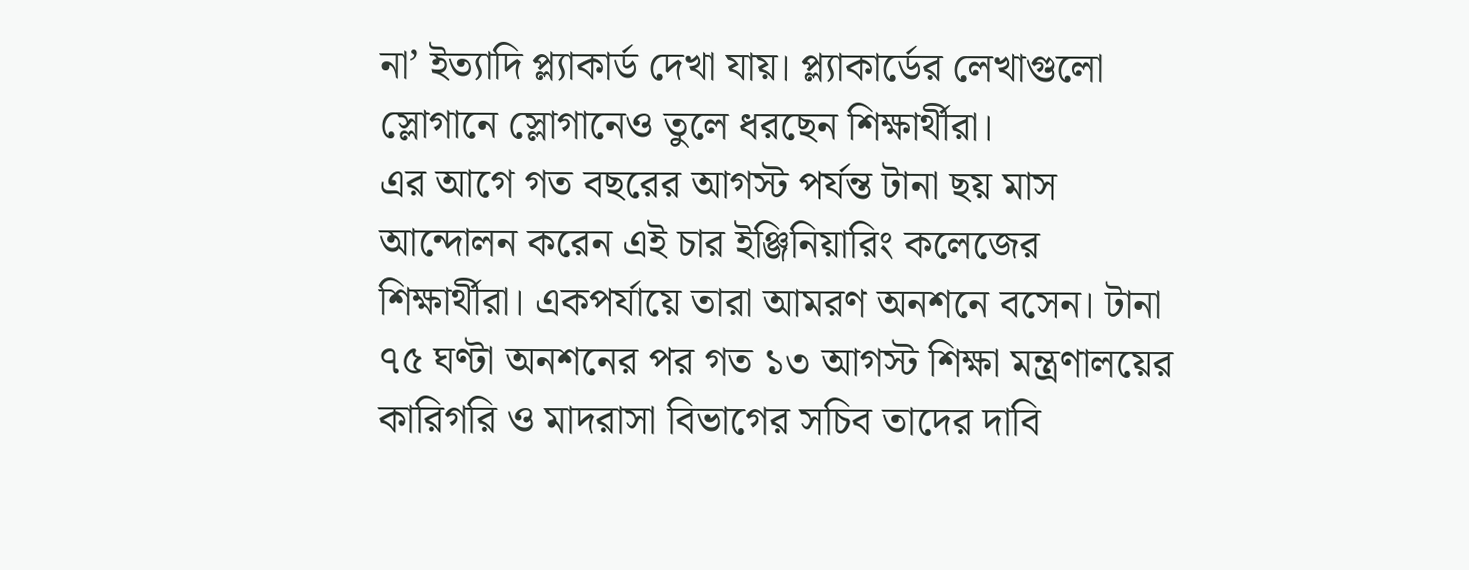না’ ইত্যাদি প্ল্যাকার্ড দেখা যায়। প্ল্যাকার্ডের লেখাগুলো স্লোগানে স্লোগানেও তুলে ধরছেন শিক্ষার্থীরা।
এর আগে গত বছরের আগস্ট পর্যন্ত টানা ছয় মাস আন্দোলন করেন এই চার ইঞ্জিনিয়ারিং কলেজের শিক্ষার্থীরা। একপর্যায়ে তারা আমরণ অনশনে বসেন। টানা ৭৫ ঘণ্টা অনশনের পর গত ১৩ আগস্ট শিক্ষা মন্ত্রণালয়ের কারিগরি ও মাদরাসা বিভাগের সচিব তাদের দাবি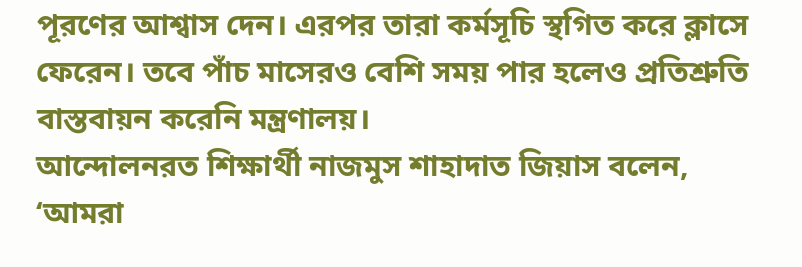পূরণের আশ্বাস দেন। এরপর তারা কর্মসূচি স্থগিত করে ক্লাসে ফেরেন। তবে পাঁচ মাসেরও বেশি সময় পার হলেও প্রতিশ্রুতি বাস্তবায়ন করেনি মন্ত্রণালয়।
আন্দোলনরত শিক্ষার্থী নাজমুস শাহাদাত জিয়াস বলেন, ‘আমরা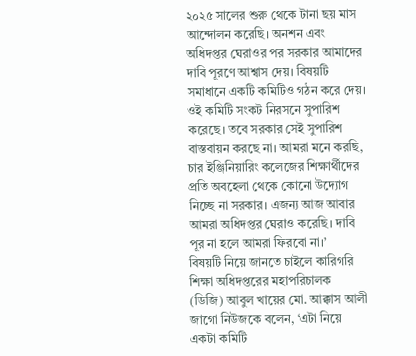২০২৫ সালের শুরু থেকে টানা ছয় মাস আন্দোলন করেছি। অনশন এবং অধিদপ্তর ঘেরাওর পর সরকার আমাদের দাবি পূরণে আশ্বাস দেয়। বিষয়টি সমাধানে একটি কমিটিও গঠন করে দেয়। ওই কমিটি সংকট নিরসনে সুপারিশ করেছে। তবে সরকার সেই সুপারিশ বাস্তবায়ন করছে না। আমরা মনে করছি, চার ইঞ্জিনিয়ারিং কলেজের শিক্ষার্থীদের প্রতি অবহেলা থেকে কোনো উদ্যোগ নিচ্ছে না সরকার। এজন্য আজ আবার আমরা অধিদপ্তর ঘেরাও করেছি। দাবি পূর না হলে আমরা ফিরবো না।’
বিষয়টি নিয়ে জানতে চাইলে কারিগরি শিক্ষা অধিদপ্তরের মহাপরিচালক (ডিজি) আবুল খায়ের মো. আক্কাস আলী জাগো নিউজকে বলেন, ‘এটা নিয়ে একটা কমিটি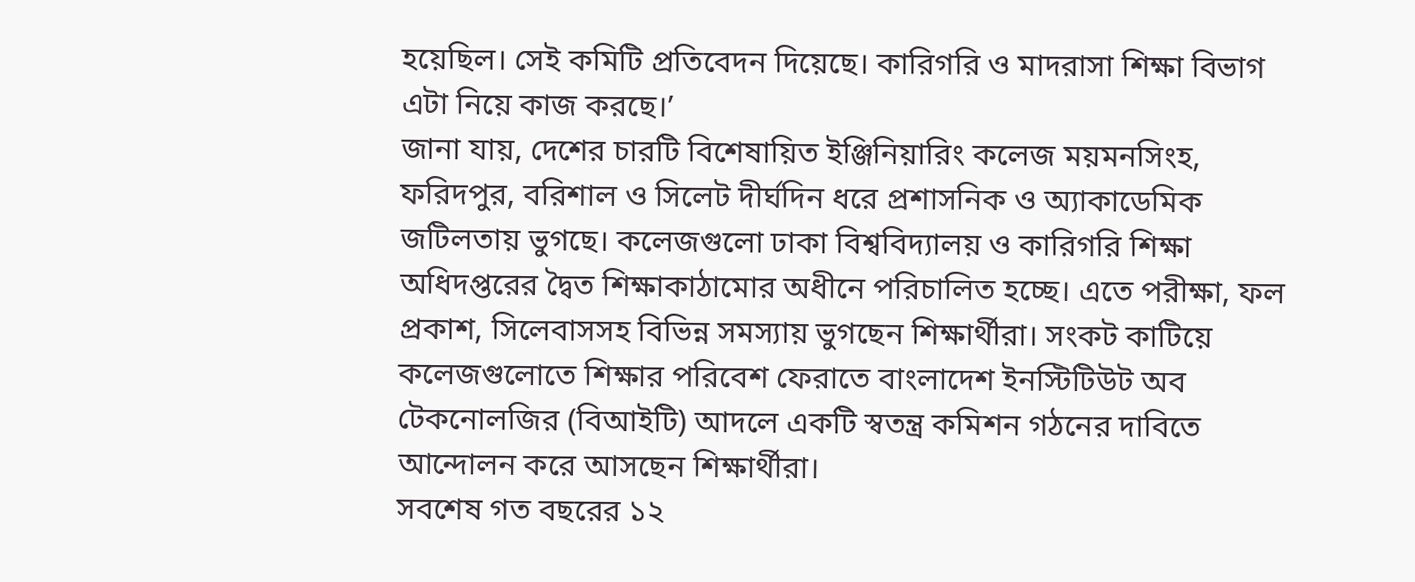হয়েছিল। সেই কমিটি প্রতিবেদন দিয়েছে। কারিগরি ও মাদরাসা শিক্ষা বিভাগ এটা নিয়ে কাজ করছে।’
জানা যায়, দেশের চারটি বিশেষায়িত ইঞ্জিনিয়ারিং কলেজ ময়মনসিংহ, ফরিদপুর, বরিশাল ও সিলেট দীর্ঘদিন ধরে প্রশাসনিক ও অ্যাকাডেমিক জটিলতায় ভুগছে। কলেজগুলো ঢাকা বিশ্ববিদ্যালয় ও কারিগরি শিক্ষা অধিদপ্তরের দ্বৈত শিক্ষাকাঠামোর অধীনে পরিচালিত হচ্ছে। এতে পরীক্ষা, ফল প্রকাশ, সিলেবাসসহ বিভিন্ন সমস্যায় ভুগছেন শিক্ষার্থীরা। সংকট কাটিয়ে কলেজগুলোতে শিক্ষার পরিবেশ ফেরাতে বাংলাদেশ ইনস্টিটিউট অব টেকনোলজির (বিআইটি) আদলে একটি স্বতন্ত্র কমিশন গঠনের দাবিতে আন্দোলন করে আসছেন শিক্ষার্থীরা।
সবশেষ গত বছরের ১২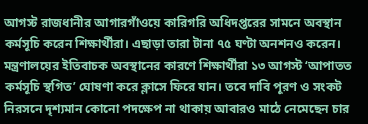আগস্ট রাজধানীর আগারগাঁওয়ে কারিগরি অধিদপ্তরের সামনে অবস্থান কর্মসূচি করেন শিক্ষার্থীরা। এছাড়া তারা টানা ৭৫ ঘণ্টা অনশনও করেন। মন্ত্রণালয়ের ইতিবাচক অবস্থানের কারণে শিক্ষার্থীরা ১৩ আগস্ট ‘আপাতত কর্মসূচি স্থগিত’ ঘোষণা করে ক্লাসে ফিরে যান। তবে দাবি পূরণ ও সংকট নিরসনে দৃশ্যমান কোনো পদক্ষেপ না থাকায় আবারও মাঠে নেমেছেন চার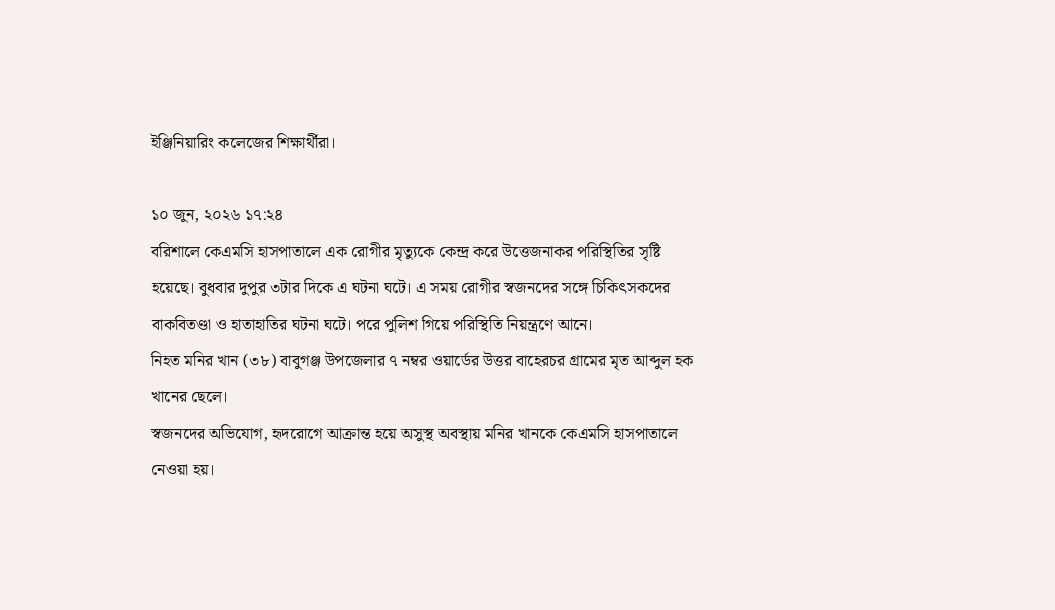ইঞ্জিনিয়ারিং কলেজের শিক্ষার্থীরা।

১০ জুন, ২০২৬ ১৭:২৪
বরিশালে কেএমসি হাসপাতালে এক রোগীর মৃত্যুকে কেন্দ্র করে উত্তেজনাকর পরিস্থিতির সৃষ্টি হয়েছে। বুধবার দুপুর ৩টার দিকে এ ঘটনা ঘটে। এ সময় রোগীর স্বজনদের সঙ্গে চিকিৎসকদের বাকবিতণ্ডা ও হাতাহাতির ঘটনা ঘটে। পরে পুলিশ গিয়ে পরিস্থিতি নিয়ন্ত্রণে আনে।
নিহত মনির খান (৩৮) বাবুগঞ্জ উপজেলার ৭ নম্বর ওয়ার্ডের উত্তর বাহেরচর গ্রামের মৃত আব্দুল হক খানের ছেলে।
স্বজনদের অভিযোগ, হৃদরোগে আক্রান্ত হয়ে অসুস্থ অবস্থায় মনির খানকে কেএমসি হাসপাতালে নেওয়া হয়।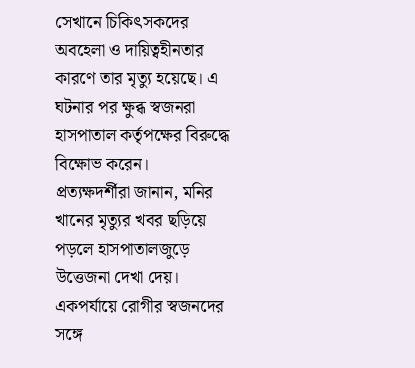সেখানে চিকিৎসকদের অবহেলা ও দায়িত্বহীনতার কারণে তার মৃত্যু হয়েছে। এ ঘটনার পর ক্ষুব্ধ স্বজনরা হাসপাতাল কর্তৃপক্ষের বিরুদ্ধে বিক্ষোভ করেন।
প্রত্যক্ষদর্শীরা জানান, মনির খানের মৃত্যুর খবর ছড়িয়ে পড়লে হাসপাতালজুড়ে উত্তেজনা দেখা দেয়। একপর্যায়ে রোগীর স্বজনদের সঙ্গে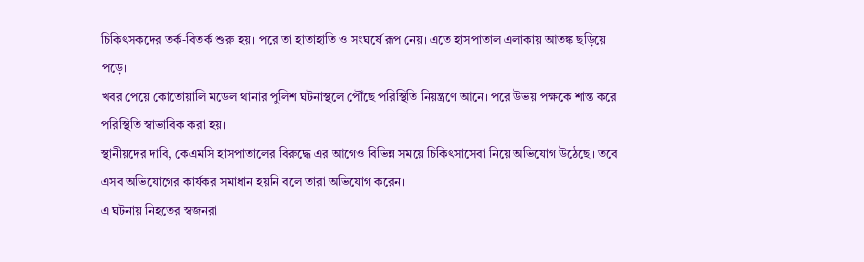চিকিৎসকদের তর্ক-বিতর্ক শুরু হয়। পরে তা হাতাহাতি ও সংঘর্ষে রূপ নেয়। এতে হাসপাতাল এলাকায় আতঙ্ক ছড়িয়ে পড়ে।
খবর পেয়ে কোতোয়ালি মডেল থানার পুলিশ ঘটনাস্থলে পৌঁছে পরিস্থিতি নিয়ন্ত্রণে আনে। পরে উভয় পক্ষকে শান্ত করে পরিস্থিতি স্বাভাবিক করা হয়।
স্থানীয়দের দাবি, কেএমসি হাসপাতালের বিরুদ্ধে এর আগেও বিভিন্ন সময়ে চিকিৎসাসেবা নিয়ে অভিযোগ উঠেছে। তবে এসব অভিযোগের কার্যকর সমাধান হয়নি বলে তারা অভিযোগ করেন।
এ ঘটনায় নিহতের স্বজনরা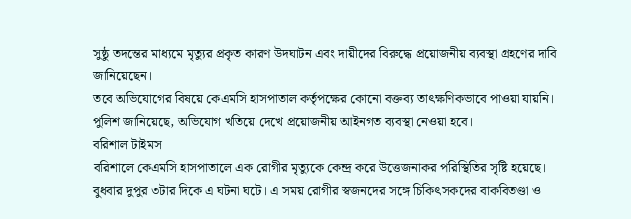সুষ্ঠু তদন্তের মাধ্যমে মৃত্যুর প্রকৃত কারণ উদঘাটন এবং দায়ীদের বিরুদ্ধে প্রয়োজনীয় ব্যবস্থা গ্রহণের দাবি জানিয়েছেন।
তবে অভিযোগের বিষয়ে কেএমসি হাসপাতাল কর্তৃপক্ষের কোনো বক্তব্য তাৎক্ষণিকভাবে পাওয়া যায়নি। পুলিশ জানিয়েছে, অভিযোগ খতিয়ে দেখে প্রয়োজনীয় আইনগত ব্যবস্থা নেওয়া হবে।
বরিশাল টাইমস
বরিশালে কেএমসি হাসপাতালে এক রোগীর মৃত্যুকে কেন্দ্র করে উত্তেজনাকর পরিস্থিতির সৃষ্টি হয়েছে। বুধবার দুপুর ৩টার দিকে এ ঘটনা ঘটে। এ সময় রোগীর স্বজনদের সঙ্গে চিকিৎসকদের বাকবিতণ্ডা ও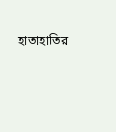হাতাহাতির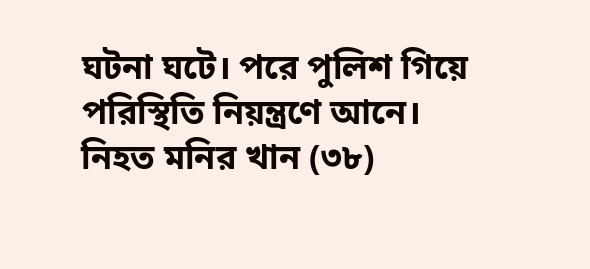ঘটনা ঘটে। পরে পুলিশ গিয়ে পরিস্থিতি নিয়ন্ত্রণে আনে।
নিহত মনির খান (৩৮)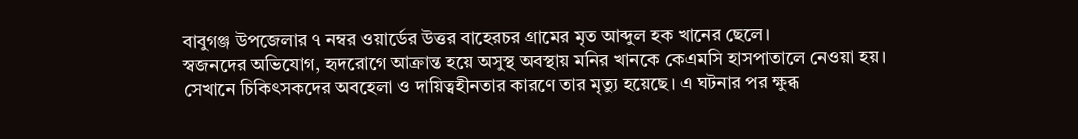বাবুগঞ্জ উপজেলার ৭ নম্বর ওয়ার্ডের উত্তর বাহেরচর গ্রামের মৃত আব্দুল হক খানের ছেলে।
স্বজনদের অভিযোগ, হৃদরোগে আক্রান্ত হয়ে অসুস্থ অবস্থায় মনির খানকে কেএমসি হাসপাতালে নেওয়া হয়। সেখানে চিকিৎসকদের অবহেলা ও দায়িত্বহীনতার কারণে তার মৃত্যু হয়েছে। এ ঘটনার পর ক্ষুব্ধ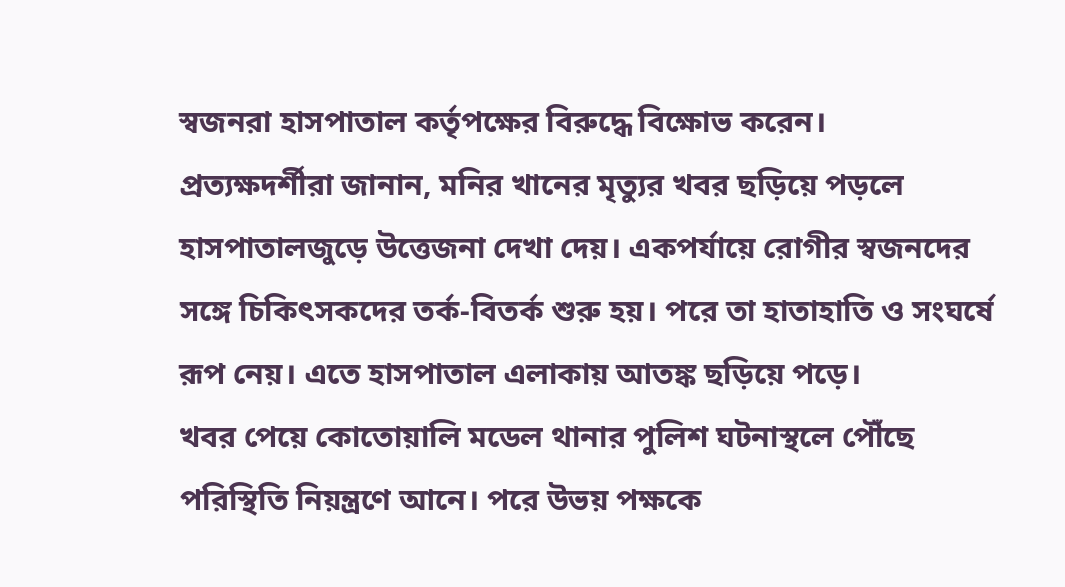স্বজনরা হাসপাতাল কর্তৃপক্ষের বিরুদ্ধে বিক্ষোভ করেন।
প্রত্যক্ষদর্শীরা জানান, মনির খানের মৃত্যুর খবর ছড়িয়ে পড়লে হাসপাতালজুড়ে উত্তেজনা দেখা দেয়। একপর্যায়ে রোগীর স্বজনদের সঙ্গে চিকিৎসকদের তর্ক-বিতর্ক শুরু হয়। পরে তা হাতাহাতি ও সংঘর্ষে রূপ নেয়। এতে হাসপাতাল এলাকায় আতঙ্ক ছড়িয়ে পড়ে।
খবর পেয়ে কোতোয়ালি মডেল থানার পুলিশ ঘটনাস্থলে পৌঁছে পরিস্থিতি নিয়ন্ত্রণে আনে। পরে উভয় পক্ষকে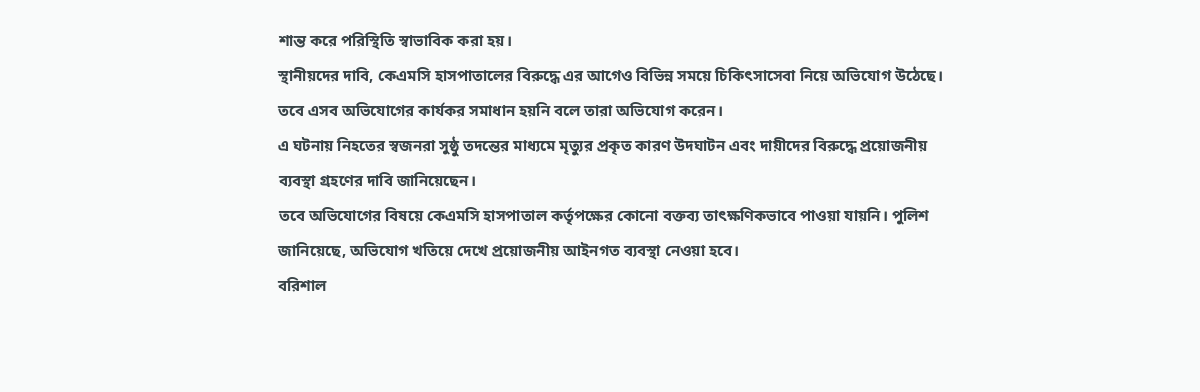শান্ত করে পরিস্থিতি স্বাভাবিক করা হয়।
স্থানীয়দের দাবি, কেএমসি হাসপাতালের বিরুদ্ধে এর আগেও বিভিন্ন সময়ে চিকিৎসাসেবা নিয়ে অভিযোগ উঠেছে। তবে এসব অভিযোগের কার্যকর সমাধান হয়নি বলে তারা অভিযোগ করেন।
এ ঘটনায় নিহতের স্বজনরা সুষ্ঠু তদন্তের মাধ্যমে মৃত্যুর প্রকৃত কারণ উদঘাটন এবং দায়ীদের বিরুদ্ধে প্রয়োজনীয় ব্যবস্থা গ্রহণের দাবি জানিয়েছেন।
তবে অভিযোগের বিষয়ে কেএমসি হাসপাতাল কর্তৃপক্ষের কোনো বক্তব্য তাৎক্ষণিকভাবে পাওয়া যায়নি। পুলিশ জানিয়েছে, অভিযোগ খতিয়ে দেখে প্রয়োজনীয় আইনগত ব্যবস্থা নেওয়া হবে।
বরিশাল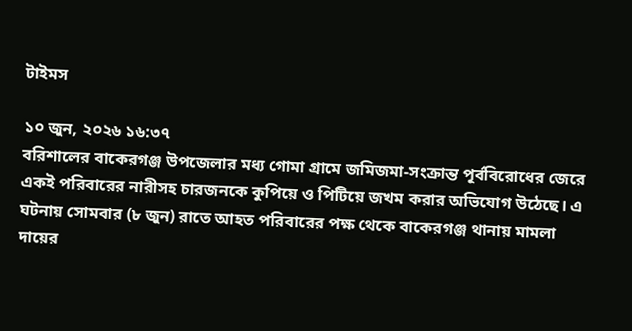টাইমস

১০ জুন, ২০২৬ ১৬:৩৭
বরিশালের বাকেরগঞ্জ উপজেলার মধ্য গোমা গ্রামে জমিজমা-সংক্রান্ত পূর্ববিরোধের জেরে একই পরিবারের নারীসহ চারজনকে কুপিয়ে ও পিটিয়ে জখম করার অভিযোগ উঠেছে। এ ঘটনায় সোমবার (৮ জুন) রাতে আহত পরিবারের পক্ষ থেকে বাকেরগঞ্জ থানায় মামলা দায়ের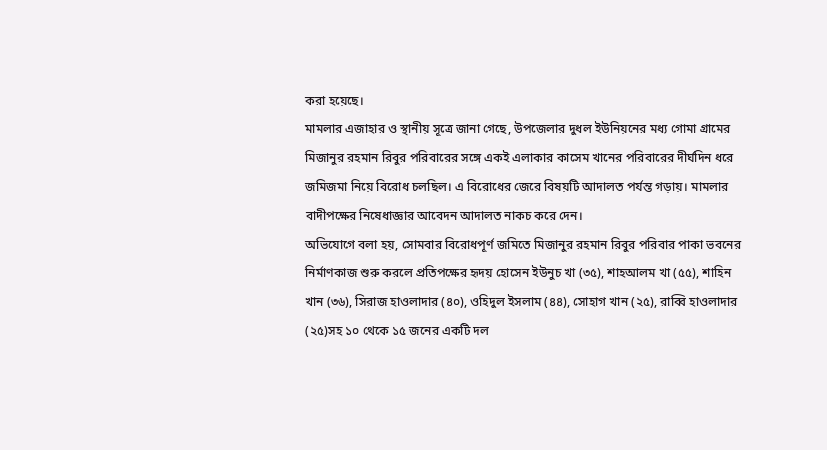করা হয়েছে।
মামলার এজাহার ও স্থানীয় সূত্রে জানা গেছে, উপজেলার দুধল ইউনিয়নের মধ্য গোমা গ্রামের মিজানুর রহমান রিবুর পরিবারের সঙ্গে একই এলাকার কাসেম খানের পরিবারের দীর্ঘদিন ধরে জমিজমা নিয়ে বিরোধ চলছিল। এ বিরোধের জেরে বিষয়টি আদালত পর্যন্ত গড়ায়। মামলার বাদীপক্ষের নিষেধাজ্ঞার আবেদন আদালত নাকচ করে দেন।
অভিযোগে বলা হয়, সোমবার বিরোধপূর্ণ জমিতে মিজানুর রহমান রিবুর পরিবার পাকা ভবনের নির্মাণকাজ শুরু করলে প্রতিপক্ষের হৃদয় হোসেন ইউনুচ খা (৩৫), শাহআলম খা (৫৫), শাহিন খান (৩৬), সিরাজ হাওলাদার (৪০), ওহিদুল ইসলাম (৪৪), সোহাগ খান (২৫), রাব্বি হাওলাদার (২৫)সহ ১০ থেকে ১৫ জনের একটি দল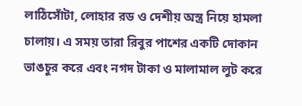লাঠিসোঁটা, লোহার রড ও দেশীয় অস্ত্র নিয়ে হামলা চালায়। এ সময় তারা রিবুর পাশের একটি দোকান ভাঙচুর করে এবং নগদ টাকা ও মালামাল লুট করে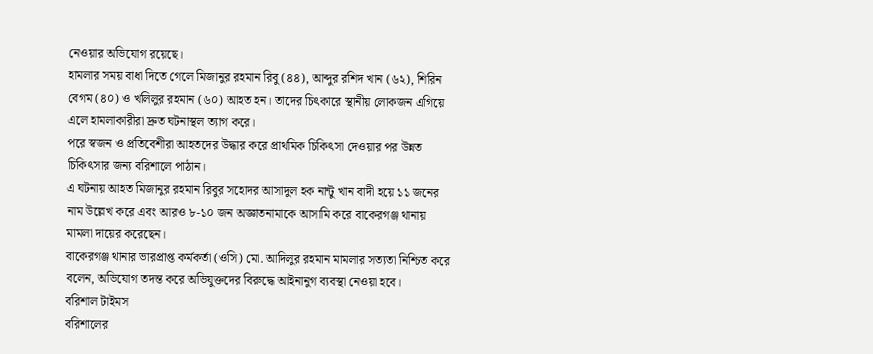নেওয়ার অভিযোগ রয়েছে।
হামলার সময় বাধা দিতে গেলে মিজানুর রহমান রিবু (৪৪), আব্দুর রশিদ খান (৬২), শিরিন বেগম (৪০) ও খলিলুর রহমান (৬০) আহত হন। তাদের চিৎকারে স্থানীয় লোকজন এগিয়ে এলে হামলাকারীরা দ্রুত ঘটনাস্থল ত্যাগ করে।
পরে স্বজন ও প্রতিবেশীরা আহতদের উদ্ধার করে প্রাথমিক চিকিৎসা দেওয়ার পর উন্নত চিকিৎসার জন্য বরিশালে পাঠান।
এ ঘটনায় আহত মিজানুর রহমান রিবুর সহোদর আসাদুল হক নান্টু খান বাদী হয়ে ১১ জনের নাম উল্লেখ করে এবং আরও ৮-১০ জন অজ্ঞাতনামাকে আসামি করে বাকেরগঞ্জ থানায় মামলা দায়ের করেছেন।
বাকেরগঞ্জ থানার ভারপ্রাপ্ত কর্মকর্তা (ওসি) মো. আদিলুর রহমান মামলার সত্যতা নিশ্চিত করে বলেন, অভিযোগ তদন্ত করে অভিযুক্তদের বিরুদ্ধে আইনানুগ ব্যবস্থা নেওয়া হবে।
বরিশাল টাইমস
বরিশালের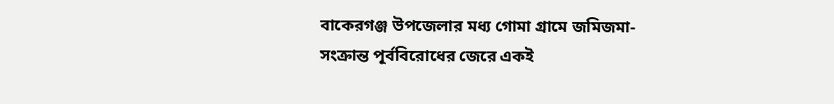বাকেরগঞ্জ উপজেলার মধ্য গোমা গ্রামে জমিজমা-সংক্রান্ত পূর্ববিরোধের জেরে একই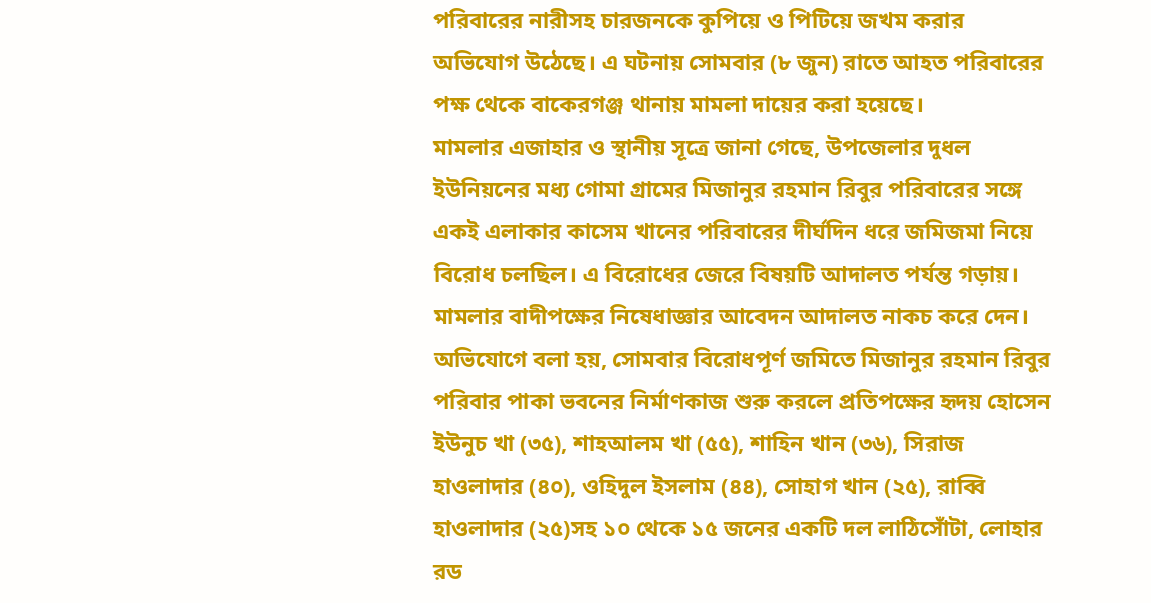পরিবারের নারীসহ চারজনকে কুপিয়ে ও পিটিয়ে জখম করার অভিযোগ উঠেছে। এ ঘটনায় সোমবার (৮ জুন) রাতে আহত পরিবারের পক্ষ থেকে বাকেরগঞ্জ থানায় মামলা দায়ের করা হয়েছে।
মামলার এজাহার ও স্থানীয় সূত্রে জানা গেছে, উপজেলার দুধল ইউনিয়নের মধ্য গোমা গ্রামের মিজানুর রহমান রিবুর পরিবারের সঙ্গে একই এলাকার কাসেম খানের পরিবারের দীর্ঘদিন ধরে জমিজমা নিয়ে বিরোধ চলছিল। এ বিরোধের জেরে বিষয়টি আদালত পর্যন্ত গড়ায়। মামলার বাদীপক্ষের নিষেধাজ্ঞার আবেদন আদালত নাকচ করে দেন।
অভিযোগে বলা হয়, সোমবার বিরোধপূর্ণ জমিতে মিজানুর রহমান রিবুর পরিবার পাকা ভবনের নির্মাণকাজ শুরু করলে প্রতিপক্ষের হৃদয় হোসেন ইউনুচ খা (৩৫), শাহআলম খা (৫৫), শাহিন খান (৩৬), সিরাজ হাওলাদার (৪০), ওহিদুল ইসলাম (৪৪), সোহাগ খান (২৫), রাব্বি হাওলাদার (২৫)সহ ১০ থেকে ১৫ জনের একটি দল লাঠিসোঁটা, লোহার রড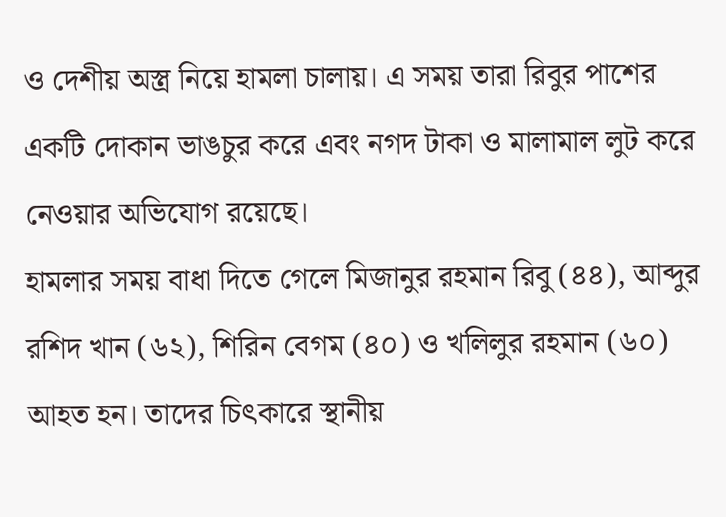ও দেশীয় অস্ত্র নিয়ে হামলা চালায়। এ সময় তারা রিবুর পাশের একটি দোকান ভাঙচুর করে এবং নগদ টাকা ও মালামাল লুট করে নেওয়ার অভিযোগ রয়েছে।
হামলার সময় বাধা দিতে গেলে মিজানুর রহমান রিবু (৪৪), আব্দুর রশিদ খান (৬২), শিরিন বেগম (৪০) ও খলিলুর রহমান (৬০) আহত হন। তাদের চিৎকারে স্থানীয়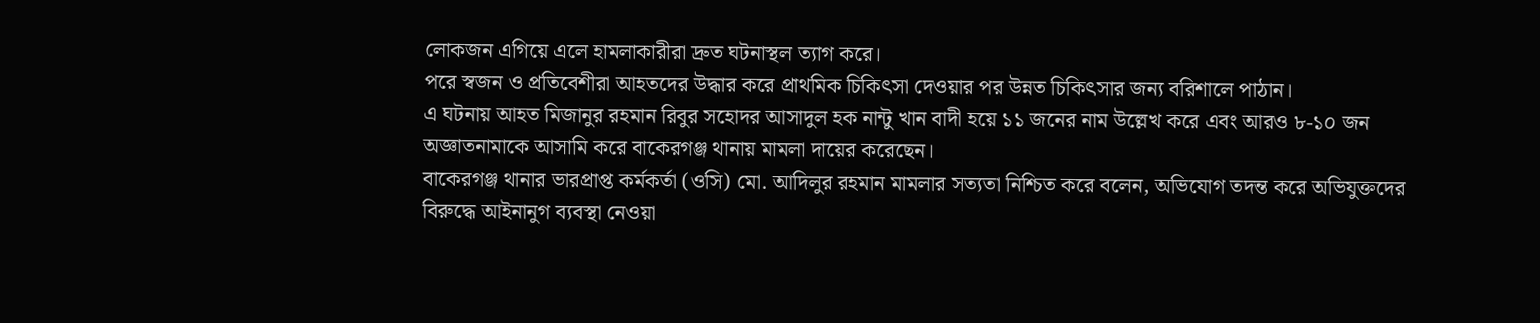লোকজন এগিয়ে এলে হামলাকারীরা দ্রুত ঘটনাস্থল ত্যাগ করে।
পরে স্বজন ও প্রতিবেশীরা আহতদের উদ্ধার করে প্রাথমিক চিকিৎসা দেওয়ার পর উন্নত চিকিৎসার জন্য বরিশালে পাঠান।
এ ঘটনায় আহত মিজানুর রহমান রিবুর সহোদর আসাদুল হক নান্টু খান বাদী হয়ে ১১ জনের নাম উল্লেখ করে এবং আরও ৮-১০ জন অজ্ঞাতনামাকে আসামি করে বাকেরগঞ্জ থানায় মামলা দায়ের করেছেন।
বাকেরগঞ্জ থানার ভারপ্রাপ্ত কর্মকর্তা (ওসি) মো. আদিলুর রহমান মামলার সত্যতা নিশ্চিত করে বলেন, অভিযোগ তদন্ত করে অভিযুক্তদের বিরুদ্ধে আইনানুগ ব্যবস্থা নেওয়া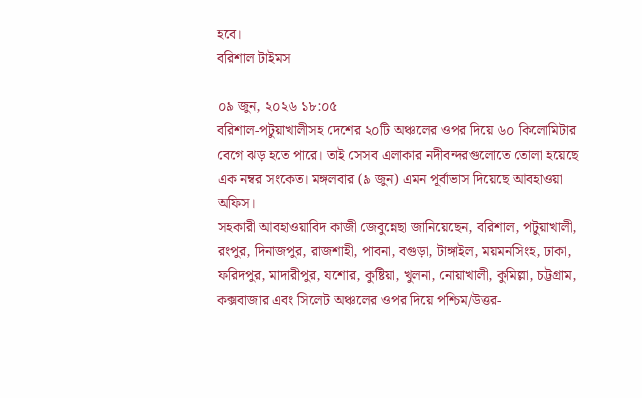হবে।
বরিশাল টাইমস

০৯ জুন, ২০২৬ ১৮:০৫
বরিশাল-পটুয়াখালীসহ দেশের ২০টি অঞ্চলের ওপর দিয়ে ৬০ কিলোমিটার বেগে ঝড় হতে পারে। তাই সেসব এলাকার নদীবন্দরগুলোতে তোলা হয়েছে এক নম্বর সংকেত। মঙ্গলবার (৯ জুন) এমন পূর্বাভাস দিয়েছে আবহাওয়া অফিস।
সহকারী আবহাওয়াবিদ কাজী জেবুন্নেছা জানিয়েছেন, বরিশাল, পটুয়াখালী, রংপুর, দিনাজপুর, রাজশাহী, পাবনা, বগুড়া, টাঙ্গাইল, ময়মনসিংহ, ঢাকা, ফরিদপুর, মাদারীপুর, যশোর, কুষ্টিয়া, খুলনা, নোয়াখালী, কুমিল্লা, চট্টগ্রাম, কক্সবাজার এবং সিলেট অঞ্চলের ওপর দিয়ে পশ্চিম/উত্তর-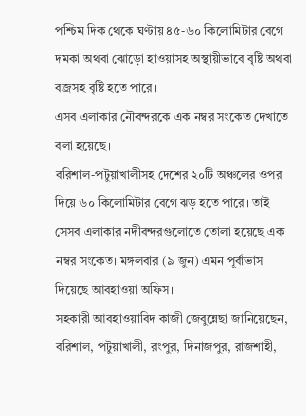পশ্চিম দিক থেকে ঘণ্টায় ৪৫-৬০ কিলোমিটার বেগে দমকা অথবা ঝোড়ো হাওয়াসহ অস্থায়ীভাবে বৃষ্টি অথবা বজ্রসহ বৃষ্টি হতে পারে।
এসব এলাকার নৌবন্দরকে এক নম্বর সংকেত দেখাতে বলা হয়েছে।
বরিশাল-পটুয়াখালীসহ দেশের ২০টি অঞ্চলের ওপর দিয়ে ৬০ কিলোমিটার বেগে ঝড় হতে পারে। তাই সেসব এলাকার নদীবন্দরগুলোতে তোলা হয়েছে এক নম্বর সংকেত। মঙ্গলবার (৯ জুন) এমন পূর্বাভাস দিয়েছে আবহাওয়া অফিস।
সহকারী আবহাওয়াবিদ কাজী জেবুন্নেছা জানিয়েছেন, বরিশাল, পটুয়াখালী, রংপুর, দিনাজপুর, রাজশাহী,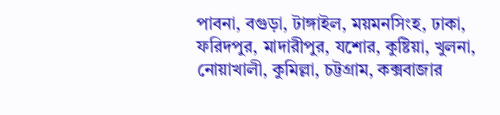পাবনা, বগুড়া, টাঙ্গাইল, ময়মনসিংহ, ঢাকা, ফরিদপুর, মাদারীপুর, যশোর, কুষ্টিয়া, খুলনা, নোয়াখালী, কুমিল্লা, চট্টগ্রাম, কক্সবাজার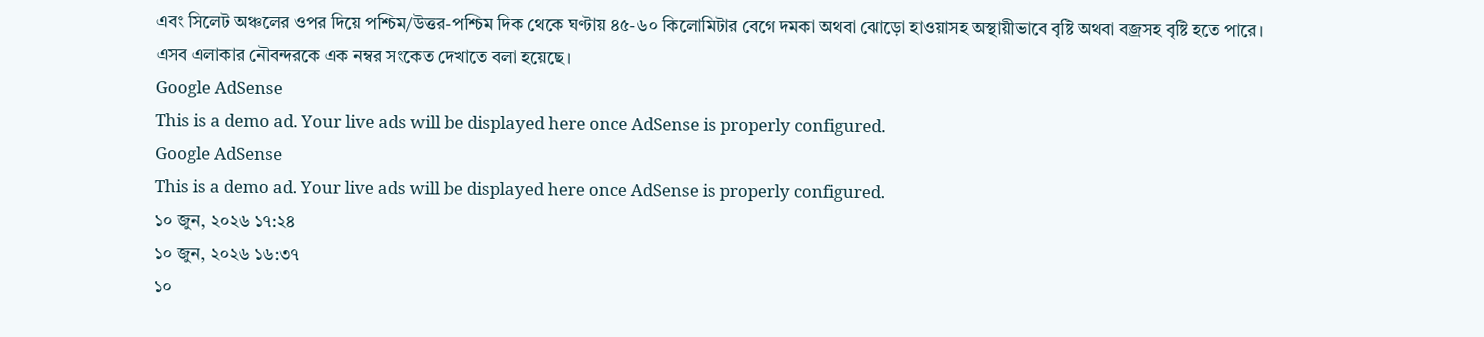এবং সিলেট অঞ্চলের ওপর দিয়ে পশ্চিম/উত্তর-পশ্চিম দিক থেকে ঘণ্টায় ৪৫-৬০ কিলোমিটার বেগে দমকা অথবা ঝোড়ো হাওয়াসহ অস্থায়ীভাবে বৃষ্টি অথবা বজ্রসহ বৃষ্টি হতে পারে।
এসব এলাকার নৌবন্দরকে এক নম্বর সংকেত দেখাতে বলা হয়েছে।
Google AdSense
This is a demo ad. Your live ads will be displayed here once AdSense is properly configured.
Google AdSense
This is a demo ad. Your live ads will be displayed here once AdSense is properly configured.
১০ জুন, ২০২৬ ১৭:২৪
১০ জুন, ২০২৬ ১৬:৩৭
১০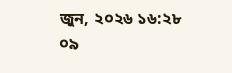জুন, ২০২৬ ১৬:২৮
০৯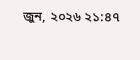জুন, ২০২৬ ২১:৪৭